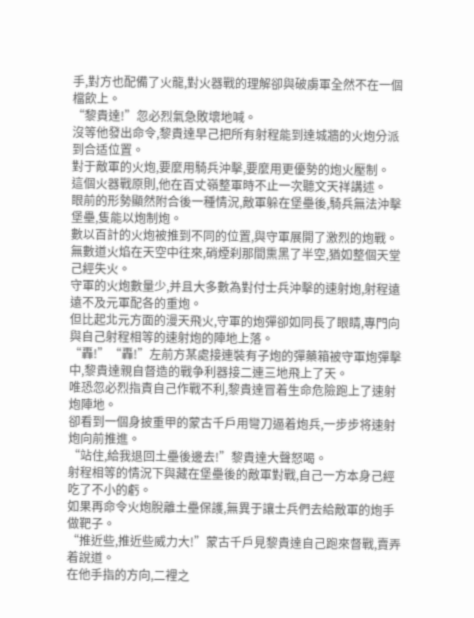手,對方也配備了火龍,對火器戰的理解卻與破虜軍全然不在一個檔飲上。
“黎貴達!”忽必烈氣急敗壞地喊。
沒等他發出命令,黎貴達早己把所有射程能到達城牆的火炮分派到合适位置。
對于敵軍的火炮,要麼用騎兵沖擊,要麼用更優勢的炮火壓制。
這個火器戰原則,他在百丈嶺整軍時不止一次聽文天祥講述。
眼前的形勢顯然附合後一種情況,敵軍躲在堡壘後,騎兵無法沖擊堡壘,隻能以炮制炮。
數以百計的火炮被推到不同的位置,與守軍展開了激烈的炮戰。
無數道火焰在天空中往來,硝煙刹那間熏黑了半空,猶如整個天堂己經失火。
守軍的火炮數量少,并且大多數為對付士兵沖擊的速射炮,射程遠遠不及元軍配各的重炮。
但比起北元方面的漫天飛火,守軍的炮彈卻如同長了眼睛,專門向與自己射程相等的速射炮的陣地上落。
“轟!”“轟!”左前方某處接連裝有子炮的彈藥箱被守軍炮彈擊中,黎貴達親自督造的戰争利器接二連三地飛上了天。
唯恐忽必烈指責自己作戰不利,黎貴達冒着生命危險跑上了速射炮陣地。
卻看到一個身披重甲的蒙古千戶用彎刀逼着炮兵,一步步将速射炮向前推進。
“站住,給我退回土壘後邊去!”黎貴達大聲怒喝。
射程相等的情況下與藏在堡壘後的敵軍對戰,自己一方本身己經吃了不小的虧。
如果再命令火炮脫離土壘保護,無異于讓士兵們去給敵軍的炮手做靶子。
“推近些,推近些威力大!”蒙古千戶見黎貴達自己跑來督戰,賣弄着說道。
在他手指的方向,二裡之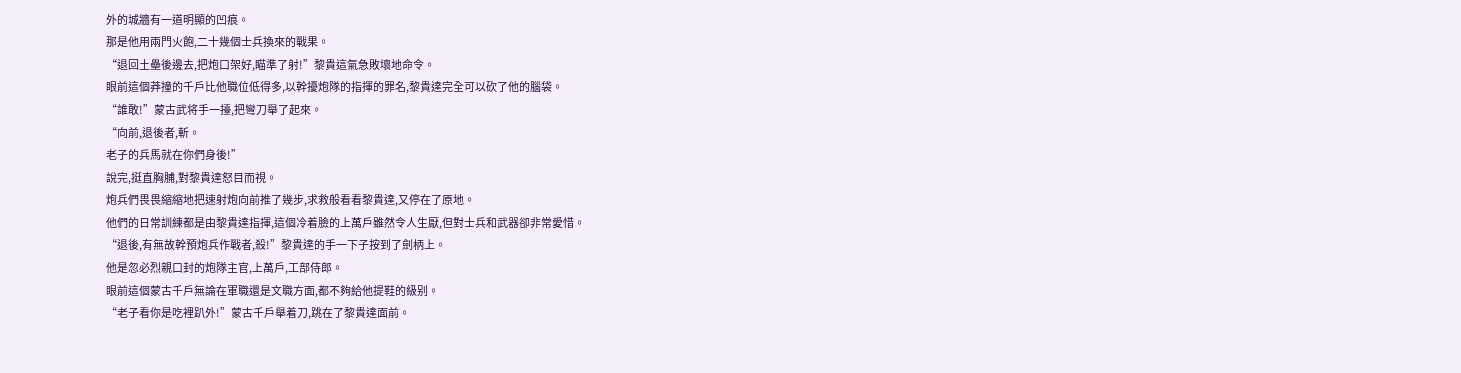外的城牆有一道明顯的凹痕。
那是他用兩門火飽,二十幾個士兵換來的戰果。
“退回土壘後邊去,把炮口架好,瞄準了射!”黎貴這氣急敗壞地命令。
眼前這個莽撞的千戶比他職位低得多,以幹擾炮隊的指揮的罪名,黎貴達完全可以砍了他的腦袋。
“誰敢!”蒙古武将手一擡,把彎刀舉了起來。
“向前,退後者,斬。
老子的兵馬就在你們身後!”
說完,挺直胸脯,對黎貴達怒目而視。
炮兵們畏畏縮縮地把速射炮向前推了幾步,求救般看看黎貴達,又停在了原地。
他們的日常訓練都是由黎貴達指揮,這個冷着臉的上萬戶雖然令人生厭,但對士兵和武器卻非常愛惜。
“退後,有無故幹預炮兵作戰者,殺!”黎貴達的手一下子按到了劍柄上。
他是忽必烈親口封的炮隊主官,上萬戶,工部侍郎。
眼前這個蒙古千戶無論在軍職還是文職方面,都不夠給他提鞋的級别。
“老子看你是吃裡趴外!”蒙古千戶舉着刀,跳在了黎貴達面前。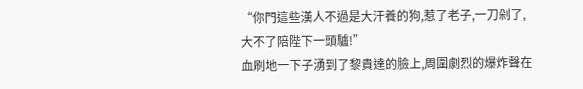“你門這些漢人不過是大汗養的狗,惹了老子,一刀剁了,大不了陪陛下一頭驢!”
血刷地一下子湧到了黎貴達的臉上,周圍劇烈的爆炸聲在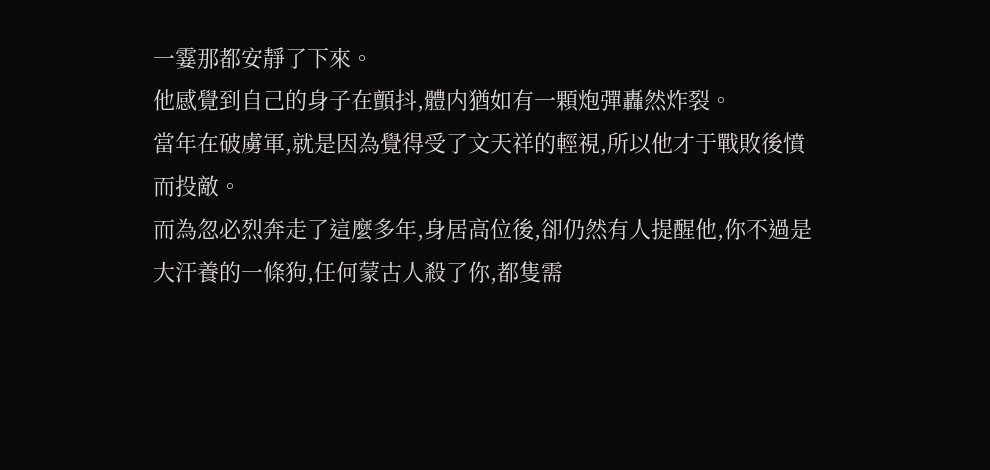一霎那都安靜了下來。
他感覺到自己的身子在顫抖,體内猶如有一顆炮彈轟然炸裂。
當年在破虜軍,就是因為覺得受了文天祥的輕視,所以他才于戰敗後憤而投敵。
而為忽必烈奔走了這麼多年,身居高位後,卻仍然有人提醒他,你不過是大汗養的一條狗,任何蒙古人殺了你,都隻需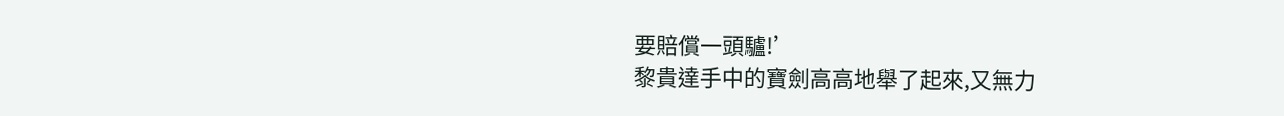要賠償一頭驢!’
黎貴達手中的寶劍高高地舉了起來,又無力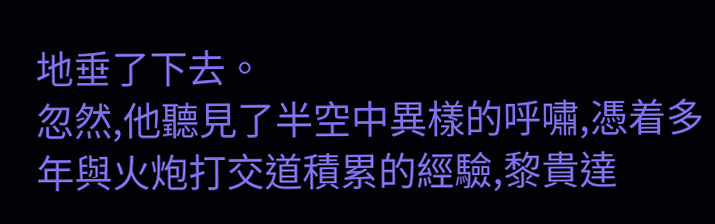地垂了下去。
忽然,他聽見了半空中異樣的呼嘯,憑着多年與火炮打交道積累的經驗,黎貴達